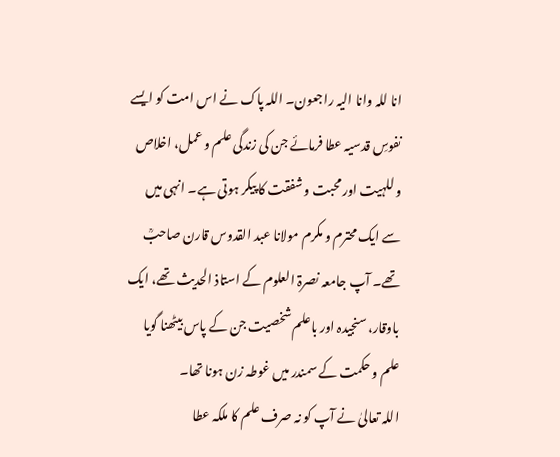انا للہ وانا الیہ راجعون۔ اللہ پاک نے اس امت کو ایسے نفوسِ قدسیہ عطا فرمائے جن کی زندگی علم و عمل، اخلاص و للہیت اور محبت و شفقت کا پیکر ہوتی ہے۔ انہی میں سے ایک محترم و مکرم مولانا عبد القدوس قارن صاحبؒ تھے۔ آپ جامعہ نصرۃ العلوم کے استاذ الحدیث تھے، ایک باوقار، سنجیدہ اور باعلم شخصیت جن کے پاس بیٹھنا گویا علم و حکمت کے سمندر میں غوطہ زن ہونا تھا۔
اللہ تعالیٰ نے آپ کو نہ صرف علم کا ملکہ عطا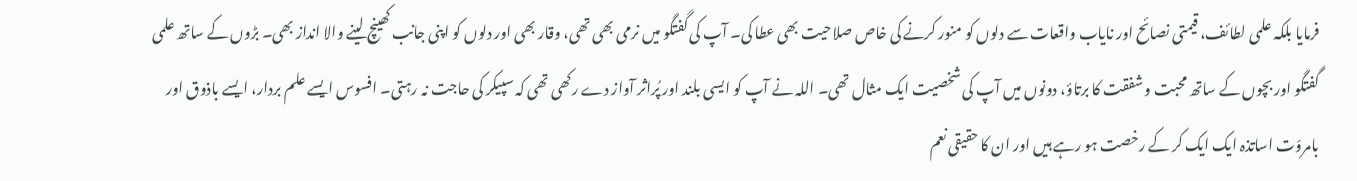فرمایا بلکہ علمی لطائف، قیمتی نصائح اور نایاب واقعات سے دلوں کو منور کرنے کی خاص صلاحیت بھی عطا کی۔ آپ کی گفتگو میں نرمی بھی تھی، وقار بھی اور دلوں کو اپنی جانب کھینچ لینے والا انداز بھی۔ بڑوں کے ساتھ علمی گفتگو اور بچوں کے ساتھ محبت و شفقت کا برتاؤ، دونوں میں آپ کی شخصیت ایک مثال تھی۔ اللہ نے آپ کو ایسی بلند اور پُراثر آواز دے رکھی تھی کہ سپیکر کی حاجت نہ رہتی۔ افسوس ایسے علم بردار، ایسے باذوق اور بامروّت اساتذہ ایک ایک کر کے رخصت ہو رہے ہیں اور ان کا حقیقی نعم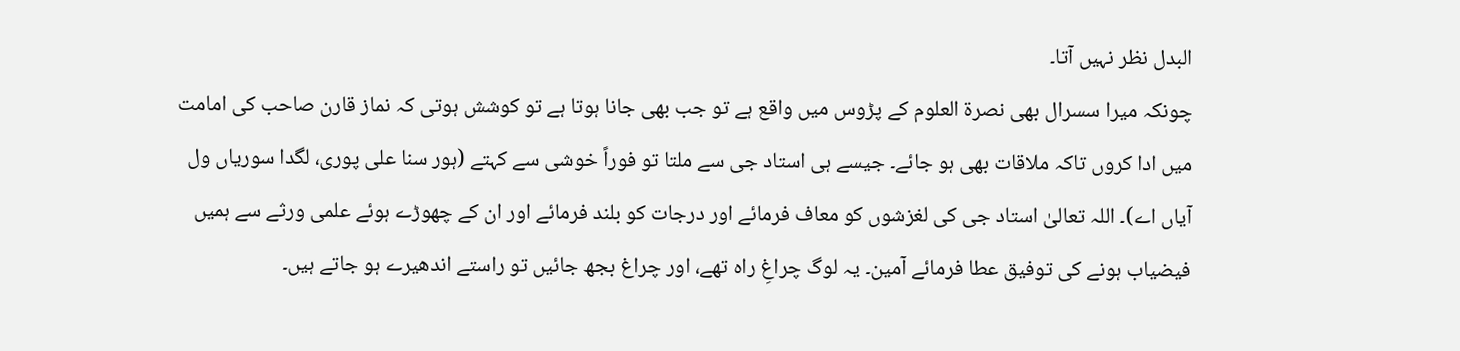البدل نظر نہیں آتا۔
چونکہ میرا سسرال بھی نصرۃ العلوم کے پڑوس میں واقع ہے تو جب بھی جانا ہوتا ہے تو کوشش ہوتی کہ نماز قارن صاحب کی امامت میں ادا کروں تاکہ ملاقات بھی ہو جائے۔ جیسے ہی استاد جی سے ملتا تو فوراً خوشی سے کہتے (ہور سنا علی پوری، لگدا سوریاں ول آیاں اے)۔ اللہ تعالیٰ استاد جی کی لغزشوں کو معاف فرمائے اور درجات کو بلند فرمائے اور ان کے چھوڑے ہوئے علمی ورثے سے ہمیں فیضیاب ہونے کی توفیق عطا فرمائے آمین۔ یہ لوگ چراغِ راہ تھے، اور چراغ بجھ جائیں تو راستے اندھیرے ہو جاتے ہیں۔